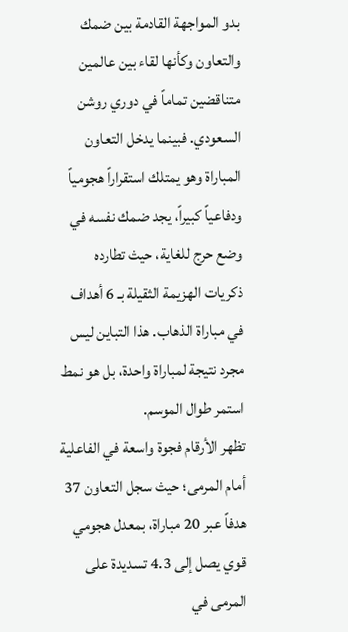بدو المواجهة القادمة بين ضمك والتعاون وكأنها لقاء بين عالمين متناقضين تماماً في دوري روشن السعودي. فبينما يدخل التعاون المباراة وهو يمتلك استقراراً هجومياً ودفاعياً كبيراً، يجد ضمك نفسه في وضع حرج للغاية، حيث تطارده ذكريات الهزيمة الثقيلة بـ 6 أهداف في مباراة الذهاب. هذا التباين ليس مجرد نتيجة لمباراة واحدة، بل هو نمط استمر طوال الموسم.
تظهر الأرقام فجوة واسعة في الفاعلية أمام المرمى؛ حيث سجل التعاون 37 هدفاً عبر 20 مباراة، بمعدل هجومي قوي يصل إلى 4.3 تسديدة على المرمى في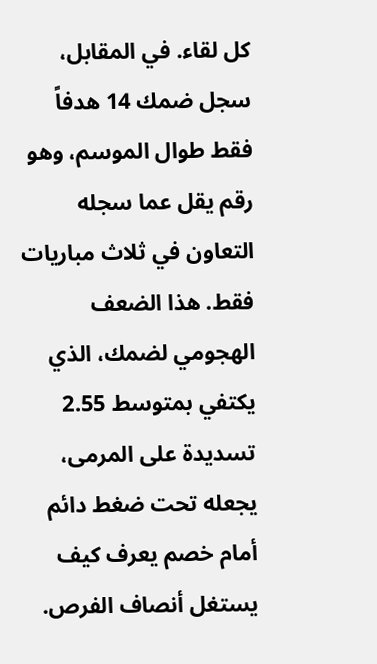كل لقاء. في المقابل، سجل ضمك 14 هدفاً فقط طوال الموسم، وهو رقم يقل عما سجله التعاون في ثلاث مباريات فقط. هذا الضعف الهجومي لضمك، الذي يكتفي بمتوسط 2.55 تسديدة على المرمى، يجعله تحت ضغط دائم أمام خصم يعرف كيف يستغل أنصاف الفرص.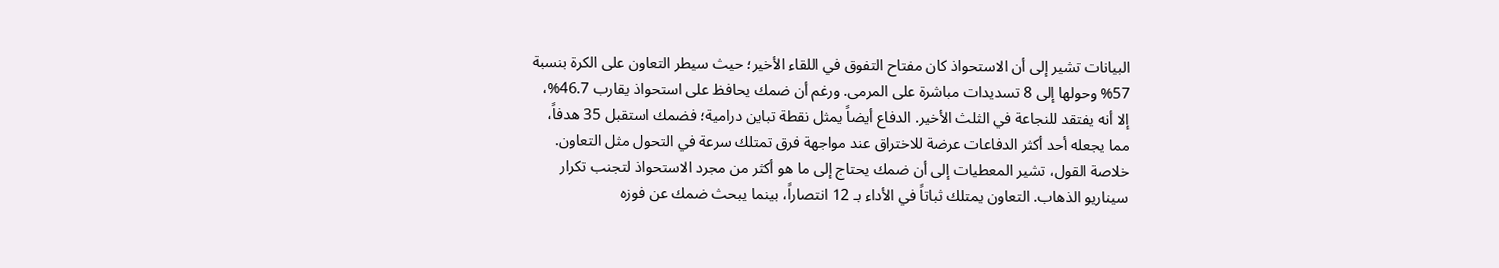البيانات تشير إلى أن الاستحواذ كان مفتاح التفوق في اللقاء الأخير؛ حيث سيطر التعاون على الكرة بنسبة 57% وحولها إلى 8 تسديدات مباشرة على المرمى. ورغم أن ضمك يحافظ على استحواذ يقارب 46.7%، إلا أنه يفتقد للنجاعة في الثلث الأخير. الدفاع أيضاً يمثل نقطة تباين درامية؛ فضمك استقبل 35 هدفاً، مما يجعله أحد أكثر الدفاعات عرضة للاختراق عند مواجهة فرق تمتلك سرعة في التحول مثل التعاون.
خلاصة القول، تشير المعطيات إلى أن ضمك يحتاج إلى ما هو أكثر من مجرد الاستحواذ لتجنب تكرار سيناريو الذهاب. التعاون يمتلك ثباتاً في الأداء بـ 12 انتصاراً، بينما يبحث ضمك عن فوزه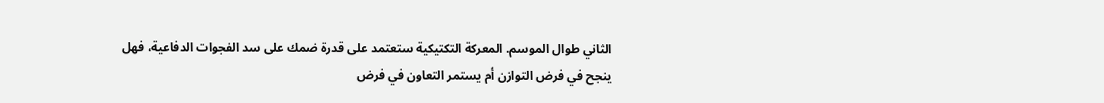الثاني طوال الموسم. المعركة التكتيكية ستعتمد على قدرة ضمك على سد الفجوات الدفاعية، فهل ينجح في فرض التوازن أم يستمر التعاون في فرض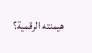هيمنته الرقمية؟